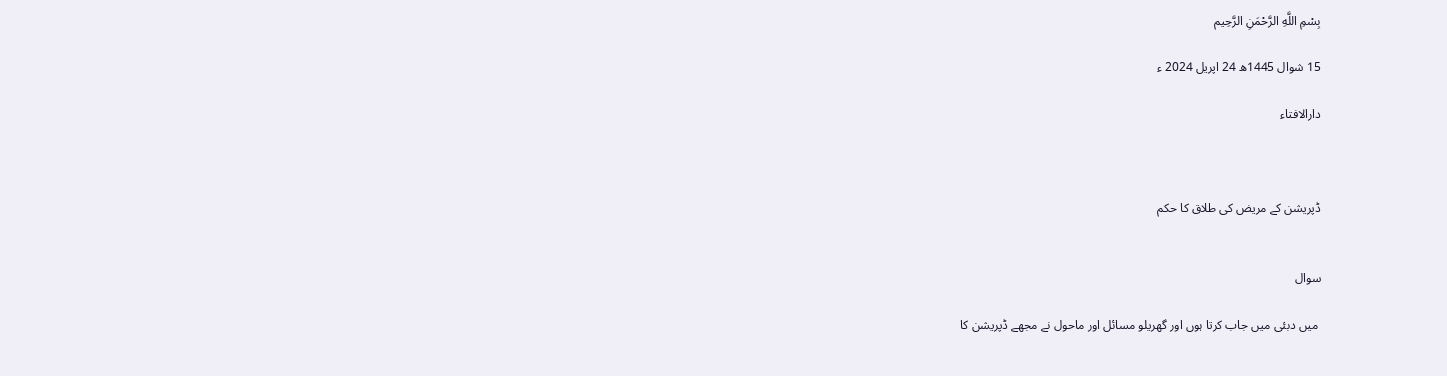بِسْمِ اللَّهِ الرَّحْمَنِ الرَّحِيم

15 شوال 1445ھ 24 اپریل 2024 ء

دارالافتاء



ڈپریشن کے مریض کی طلاق کا حکم


سوال

 میں دبئی میں جاب کرتا ہوں اور گھریلو مسائل اور ماحول نے مجھے ڈپریشن کا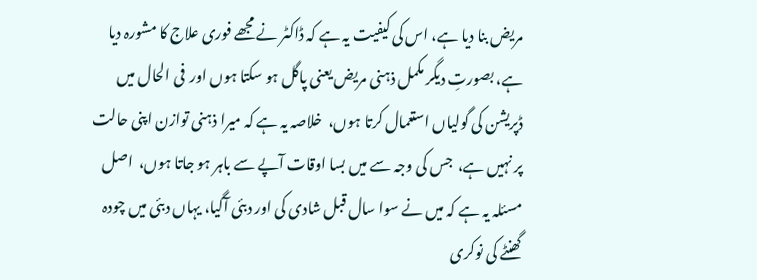مریض بنا دیا ہے، اس کی کیفیت یہ ہے کہ ڈاکٹر نے مجھے فوری علاج کا مشورہ دیا ہے، بصورتِ دیگر مکمل ذہنی مریض یعنی پاگل ہو سکتا ہوں اور  فی الحال میں ڈپریشن کی گولیاں استعمال کرتا ہوں،  خلاصہ یہ ہے کہ میرا ذہنی توازن اپنی حالت پر نہیں ہے،  جس کی وجہ سے میں بسا اوقات آپے سے باہر ہو جاتا ہوں،  اصل مسئلہ یہ ہے کہ میں نے سوا سال قبل شادی کی اور دبئی آگیا، یہاں دبئی میں چودہ گھنٹے کی نوکری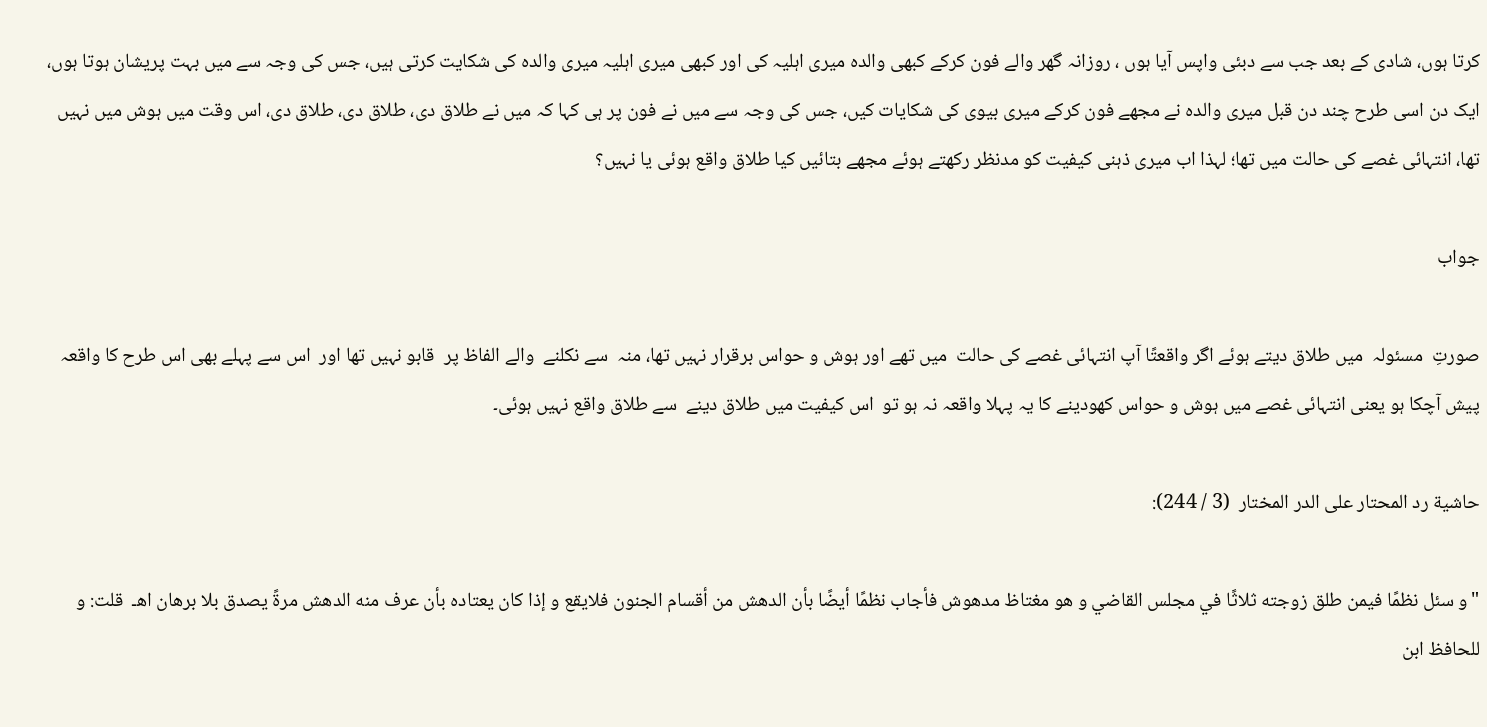کرتا ہوں، شادی کے بعد جب سے دبئی واپس آیا ہوں ، روزانہ گھر والے فون کرکے کبھی والدہ میری اہلیہ کی اور کبھی میری اہلیہ میری والدہ کی شکایت کرتی ہیں، جس کی وجہ سے میں بہت پریشان ہوتا ہوں، ایک دن اسی طرح چند دن قبل میری والدہ نے مجھے فون کرکے میری بیوی کی شکایات کیں، جس کی وجہ سے میں نے فون پر ہی کہا کہ میں نے طلاق دی، طلاق دی، طلاق دی، اس وقت میں ہوش میں نہیں تھا، انتہائی غصے کی حالت میں تھا؛ لہذا اب میری ذہنی کیفیت کو مدنظر رکھتے ہوئے مجھے بتائیں کیا طلاق واقع ہوئی یا نہیں؟

جواب

صورتِ  مسئولہ  میں طلاق دیتے ہوئے اگر واقعتًا آپ انتہائی غصے کی حالت  میں تھے اور ہوش و حواس برقرار نہیں تھا، منہ  سے نکلنے  والے الفاظ پر  قابو نہیں تھا اور  اس سے پہلے بھی اس طرح کا واقعہ پیش آچکا ہو یعنی انتہائی غصے میں ہوش و حواس کھودینے کا یہ پہلا واقعہ نہ ہو تو  اس کیفیت میں طلاق دینے  سے طلاق واقع نہیں ہوئی۔

حاشية رد المحتار على الدر المختار  (3 / 244):

"و سئل نظمًا فيمن طلق زوجته ثلاثًا في مجلس القاضي و هو مغتاظ مدهوش فأجاب نظمًا أيضًا بأن الدهش من أقسام الجنون فلايقع و إذا كان يعتاده بأن عرف منه الدهش مرةً يصدق بلا برهان اهـ  قلت: و للحافظ ابن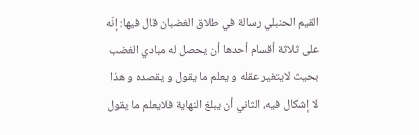القيم الحنبلي رسالة في طلاق الغضبان قال فيها: إنّه على ثلاثة أقسام أحدها أن يحصل له مبادي الغضب بحيث لايتغير عقله و يعلم ما يقول و يقصده و هذا لا إشكال فيه، الثاني أن يبلغ النهاية فلايعلم ما يقول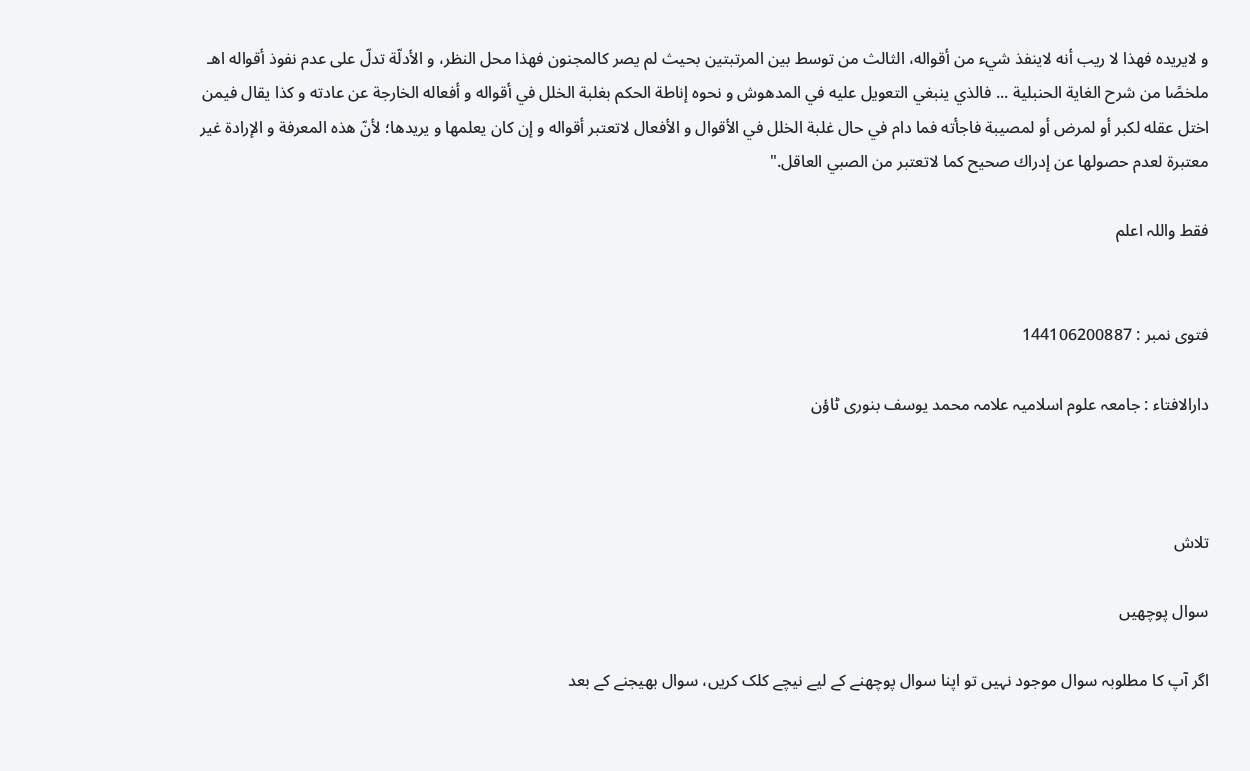و لايريده فهذا لا ريب أنه لاينفذ شيء من أقواله، الثالث من توسط بين المرتبتين بحيث لم يصر كالمجنون فهذا محل النظر، و الأدلّة تدلّ على عدم نفوذ أقواله اهـ ملخصًا من شرح الغاية الحنبلية ... فالذي ينبغي التعويل عليه في المدهوش و نحوه إناطة الحكم بغلبة الخلل في أقواله و أفعاله الخارجة عن عادته و كذا يقال فيمن اختل عقله لكبر أو لمرض أو لمصيبة فاجأته فما دام في حال غلبة الخلل في الأقوال و الأفعال لاتعتبر أقواله و إن كان يعلمها و يريدها؛ لأنّ هذه المعرفة و الإرادة غير معتبرة لعدم حصولها عن إدراك صحيح كما لاتعتبر من الصبي العاقل."

فقط واللہ اعلم


فتوی نمبر : 144106200887

دارالافتاء : جامعہ علوم اسلامیہ علامہ محمد یوسف بنوری ٹاؤن



تلاش

سوال پوچھیں

اگر آپ کا مطلوبہ سوال موجود نہیں تو اپنا سوال پوچھنے کے لیے نیچے کلک کریں، سوال بھیجنے کے بعد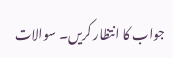جواب کا انتظار کریں۔ سوالات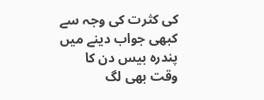کی کثرت کی وجہ سے کبھی جواب دینے میں پندرہ بیس دن کا وقت بھی لگ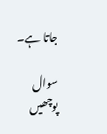جاتا ہے۔

سوال پوچھیں